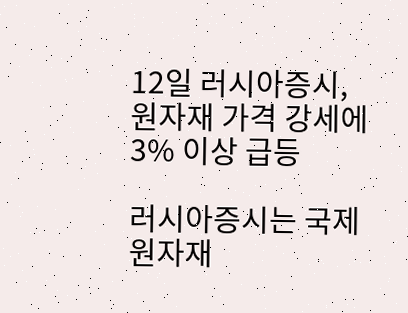12일 러시아증시, 원자재 가격 강세에 3% 이상 급등

러시아증시는 국제 원자재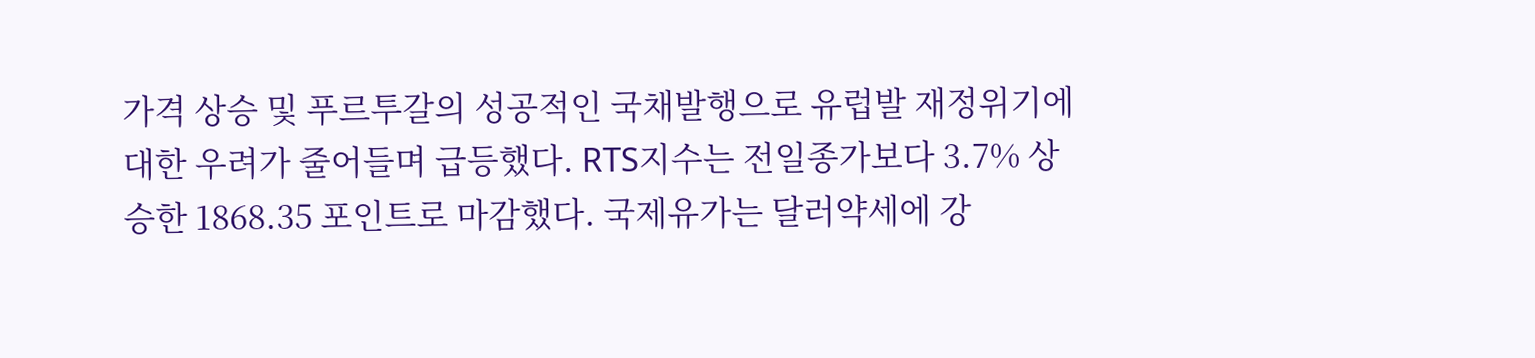가격 상승 및 푸르투갈의 성공적인 국채발행으로 유럽발 재정위기에 대한 우려가 줄어들며 급등했다. RTS지수는 전일종가보다 3.7% 상승한 1868.35 포인트로 마감했다. 국제유가는 달러약세에 강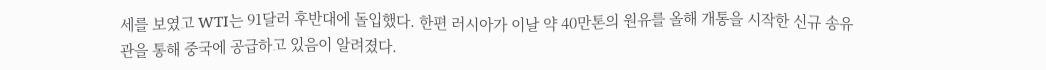세를 보였고 WTI는 91달러 후반대에 돌입했다. 한편 러시아가 이날 약 40만톤의 원유를 올해 개통을 시작한 신규 송유관을 통해 중국에 공급하고 있음이 알려졌다.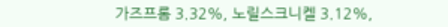가즈프롬 3.32%, 노릴스크니켈 3.12%,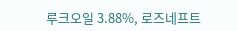루크오일 3.88%, 로즈네프트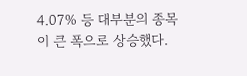4.07% 등 대부분의 종목이 큰 폭으로 상승했다.